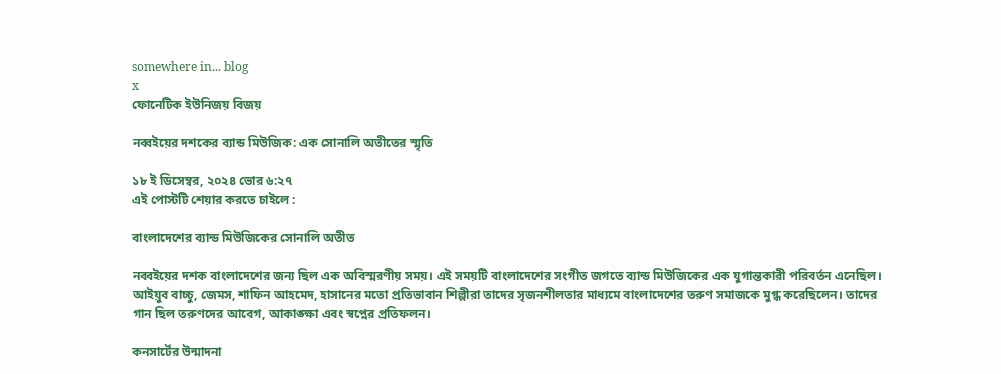somewhere in... blog
x
ফোনেটিক ইউনিজয় বিজয়

নব্বইয়ের দশকের ব্যান্ড মিউজিক: এক সোনালি অতীতের স্মৃতি

১৮ ই ডিসেম্বর, ২০২৪ ভোর ৬:২৭
এই পোস্টটি শেয়ার করতে চাইলে :

বাংলাদেশের ব্যান্ড মিউজিকের সোনালি অতীত

নব্বইয়ের দশক বাংলাদেশের জন্য ছিল এক অবিস্মরণীয় সময়। এই সময়টি বাংলাদেশের সংগীত জগতে ব্যান্ড মিউজিকের এক যুগান্তকারী পরিবর্তন এনেছিল। আইয়ুব বাচ্চু, জেমস, শাফিন আহমেদ, হাসানের মতো প্রতিভাবান শিল্পীরা তাদের সৃজনশীলতার মাধ্যমে বাংলাদেশের তরুণ সমাজকে মুগ্ধ করেছিলেন। তাদের গান ছিল তরুণদের আবেগ, আকাঙ্ক্ষা এবং স্বপ্নের প্রতিফলন।

কনসার্টের উন্মাদনা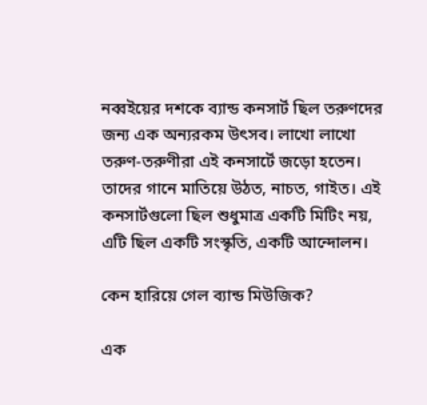নব্বইয়ের দশকে ব্যান্ড কনসার্ট ছিল তরুণদের জন্য এক অন্যরকম উৎসব। লাখো লাখো তরুণ-তরুণীরা এই কনসার্টে জড়ো হতেন। তাদের গানে মাতিয়ে উঠত, নাচত, গাইত। এই কনসার্টগুলো ছিল শুধুমাত্র একটি মিটিং নয়, এটি ছিল একটি সংস্কৃতি, একটি আন্দোলন।

কেন হারিয়ে গেল ব্যান্ড মিউজিক?

এক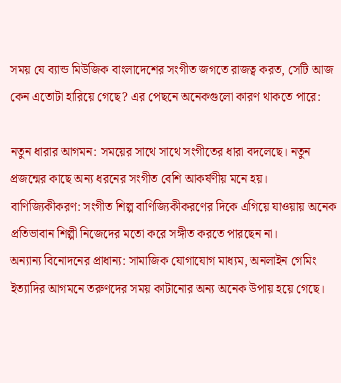সময় যে ব্যান্ড মিউজিক বাংলাদেশের সংগীত জগতে রাজত্ব করত, সেটি আজ কেন এতোটা হারিয়ে গেছে? এর পেছনে অনেকগুলো কারণ থাকতে পারে:

নতুন ধারার আগমন: সময়ের সাথে সাথে সংগীতের ধারা বদলেছে। নতুন প্রজন্মের কাছে অন্য ধরনের সংগীত বেশি আকর্ষণীয় মনে হয়।
বাণিজ্যিকীকরণ: সংগীত শিল্প বাণিজ্যিকীকরণের দিকে এগিয়ে যাওয়ায় অনেক প্রতিভাবান শিল্পী নিজেদের মতো করে সঙ্গীত করতে পারছেন না।
অন্যান্য বিনোদনের প্রাধান্য: সামাজিক যোগাযোগ মাধ্যম, অনলাইন গেমিং ইত্যাদির আগমনে তরুণদের সময় কাটানোর অন্য অনেক উপায় হয়ে গেছে।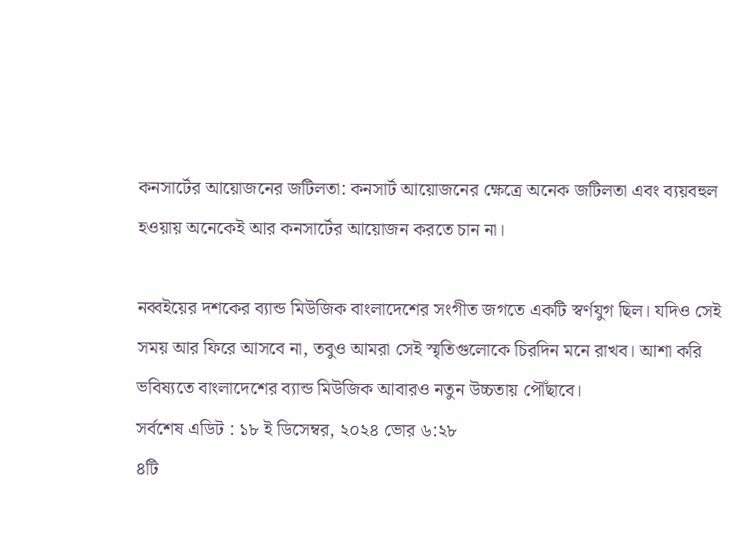কনসার্টের আয়োজনের জটিলতা: কনসার্ট আয়োজনের ক্ষেত্রে অনেক জটিলতা এবং ব্যয়বহুল হওয়ায় অনেকেই আর কনসার্টের আয়োজন করতে চান না।

নব্বইয়ের দশকের ব্যান্ড মিউজিক বাংলাদেশের সংগীত জগতে একটি স্বর্ণযুগ ছিল। যদিও সেই সময় আর ফিরে আসবে না, তবুও আমরা সেই স্মৃতিগুলোকে চিরদিন মনে রাখব। আশা করি ভবিষ্যতে বাংলাদেশের ব্যান্ড মিউজিক আবারও নতুন উচ্চতায় পৌঁছাবে।
সর্বশেষ এডিট : ১৮ ই ডিসেম্বর, ২০২৪ ভোর ৬:২৮
৪টি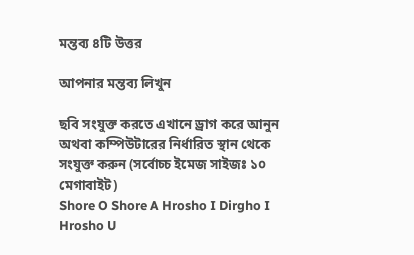মন্তব্য ৪টি উত্তর

আপনার মন্তব্য লিখুন

ছবি সংযুক্ত করতে এখানে ড্রাগ করে আনুন অথবা কম্পিউটারের নির্ধারিত স্থান থেকে সংযুক্ত করুন (সর্বোচ্চ ইমেজ সাইজঃ ১০ মেগাবাইট)
Shore O Shore A Hrosho I Dirgho I Hrosho U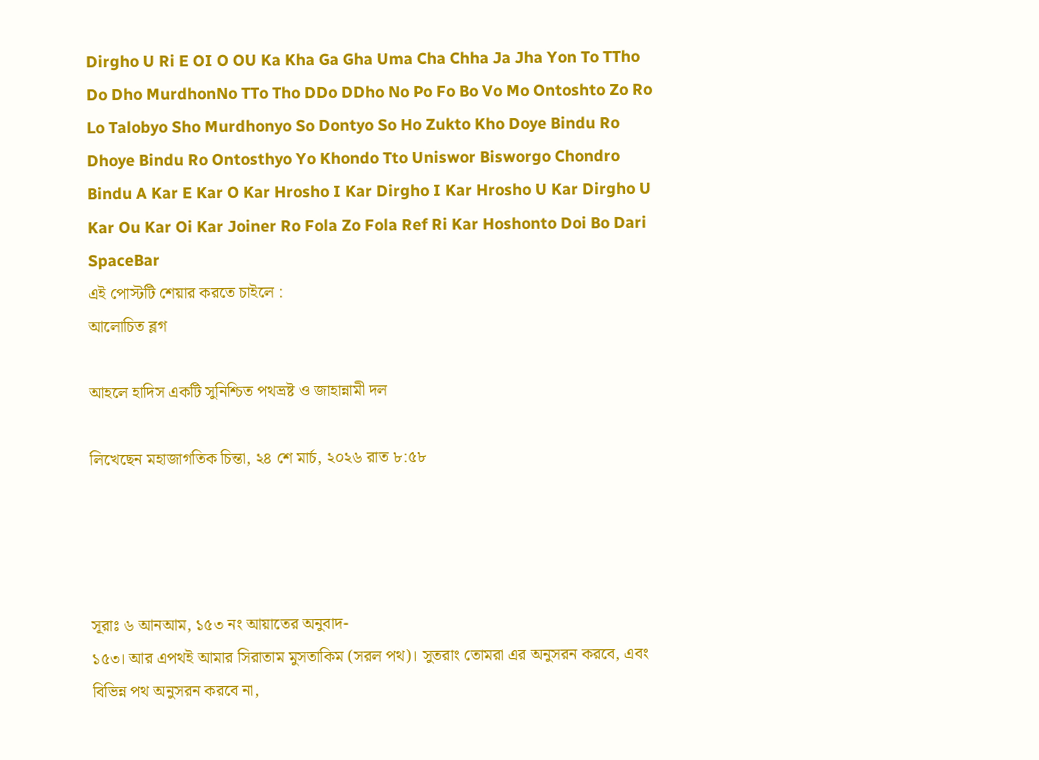Dirgho U Ri E OI O OU Ka Kha Ga Gha Uma Cha Chha Ja Jha Yon To TTho Do Dho MurdhonNo TTo Tho DDo DDho No Po Fo Bo Vo Mo Ontoshto Zo Ro Lo Talobyo Sho Murdhonyo So Dontyo So Ho Zukto Kho Doye Bindu Ro Dhoye Bindu Ro Ontosthyo Yo Khondo Tto Uniswor Bisworgo Chondro Bindu A Kar E Kar O Kar Hrosho I Kar Dirgho I Kar Hrosho U Kar Dirgho U Kar Ou Kar Oi Kar Joiner Ro Fola Zo Fola Ref Ri Kar Hoshonto Doi Bo Dari SpaceBar
এই পোস্টটি শেয়ার করতে চাইলে :
আলোচিত ব্লগ

আহলে হাদিস একটি সুনিশ্চিত পথভ্রষ্ট ও জাহান্নামী দল

লিখেছেন মহাজাগতিক চিন্তা, ২৪ শে মার্চ, ২০২৬ রাত ৮:৫৮




সূরাঃ ৬ আনআম, ১৫৩ নং আয়াতের অনুবাদ-
১৫৩। আর এপথই আমার সিরাতাম মুসতাকিম (সরল পথ)। সুতরাং তোমরা এর অনুসরন করবে, এবং বিভিন্ন পথ অনুসরন করবে না,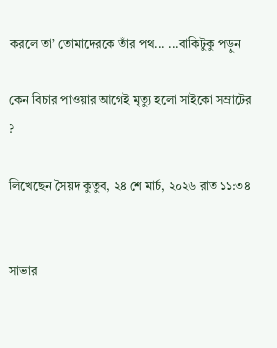করলে তা’ তোমাদেরকে তাঁর পথ... ...বাকিটুকু পড়ুন

কেন বিচার পাওয়ার আগেই মৃত্যু হলো সাইকো সম্রাটের ?

লিখেছেন সৈয়দ কুতুব, ২৪ শে মার্চ, ২০২৬ রাত ১১:৩৪


সাভার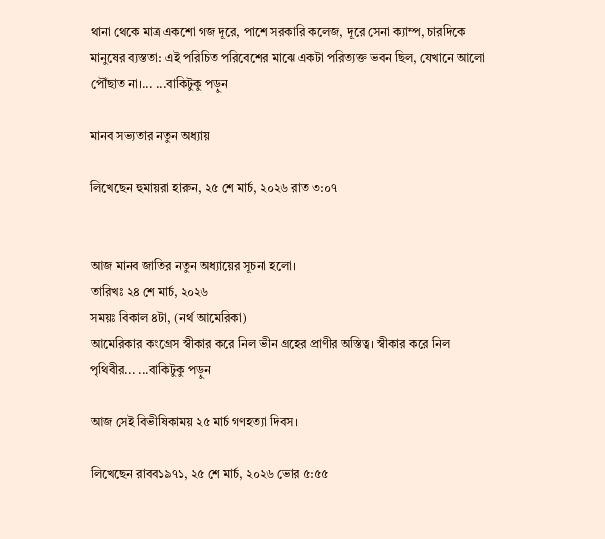থানা থেকে মাত্র একশো গজ দূরে, পাশে সরকারি কলেজ, দূরে সেনা ক্যাম্প, চারদিকে মানুষের ব্যস্ততা: এই পরিচিত পরিবেশের মাঝে একটা পরিত্যক্ত ভবন ছিল, যেখানে আলো পৌঁছাত না।... ...বাকিটুকু পড়ুন

মানব সভ্যতার নতুন অধ্যায়

লিখেছেন হুমায়রা হারুন, ২৫ শে মার্চ, ২০২৬ রাত ৩:০৭


আজ মানব জাতির নতুন অধ্যায়ের সূচনা হলো।
তারিখঃ ২৪ শে মার্চ, ২০২৬
সময়ঃ বিকাল ৪টা, (নর্থ আমেরিকা)
আমেরিকার কংগ্রেস স্বীকার করে নিল ভীন গ্রহের প্রাণীর অস্তিত্ব। স্বীকার করে নিল পৃথিবীর... ...বাকিটুকু পড়ুন

আজ সেই বিভীষিকাময় ২৫ মার্চ গণহত্যা দিবস।

লিখেছেন রাবব১৯৭১, ২৫ শে মার্চ, ২০২৬ ভোর ৫:৫৫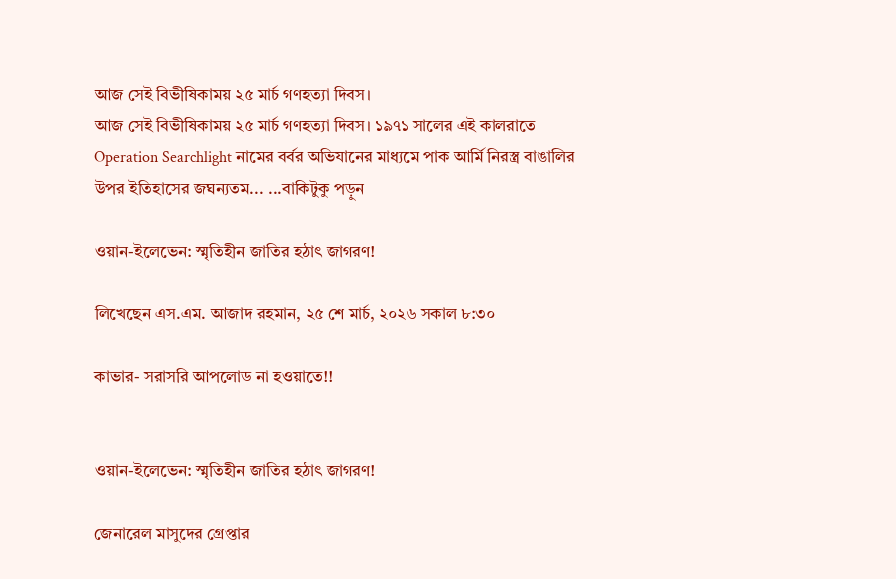আজ সেই বিভীষিকাময় ২৫ মার্চ গণহত্যা দিবস।
আজ সেই বিভীষিকাময় ২৫ মার্চ গণহত্যা দিবস। ১৯৭১ সালের এই কালরাতে Operation Searchlight নামের বর্বর অভিযানের মাধ্যমে পাক আর্মি নিরস্ত্র বাঙালির উপর ইতিহাসের জঘন্যতম... ...বাকিটুকু পড়ুন

ওয়ান-ইলেভেন: স্মৃতিহীন জাতির হঠাৎ জাগরণ!

লিখেছেন এস.এম. আজাদ রহমান, ২৫ শে মার্চ, ২০২৬ সকাল ৮:৩০

কাভার- সরাসরি আপলোড না হওয়াতে!!


ওয়ান-ইলেভেন: স্মৃতিহীন জাতির হঠাৎ জাগরণ!

জেনারেল মাসুদের গ্রেপ্তার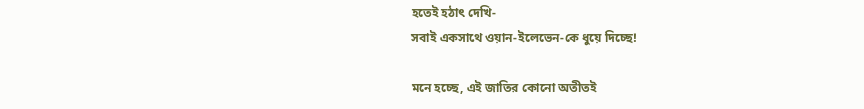হতেই হঠাৎ দেখি-
সবাই একসাথে ওয়ান-ইলেভেন-কে ধুয়ে দিচ্ছে!

মনে হচ্ছে, এই জাতির কোনো অতীতই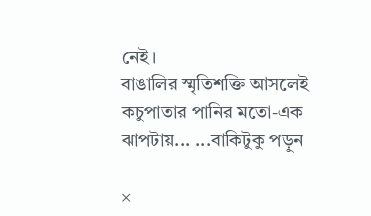নেই।
বাঙালির স্মৃতিশক্তি আসলেই কচুপাতার পানির মতো-এক ঝাপটায়... ...বাকিটুকু পড়ুন

×